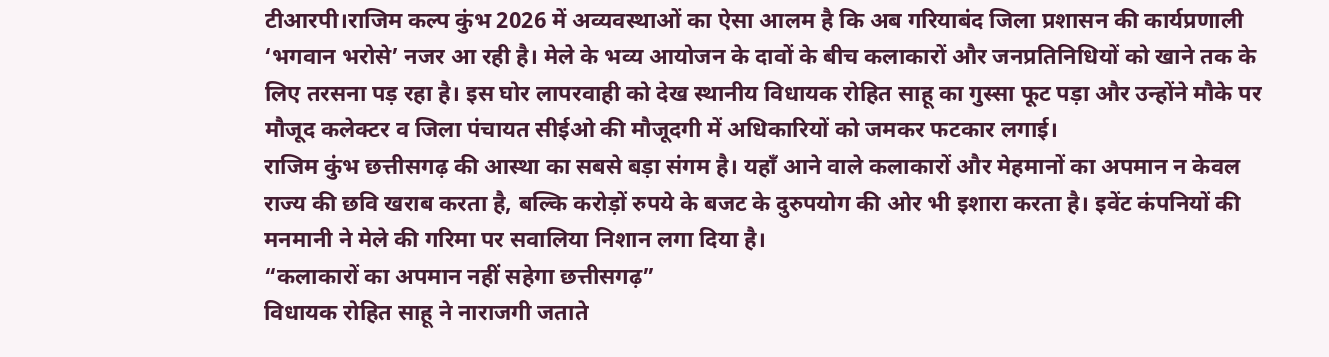टीआरपी।राजिम कल्प कुंभ 2026 में अव्यवस्थाओं का ऐसा आलम है कि अब गरियाबंद जिला प्रशासन की कार्यप्रणाली ‘भगवान भरोसे’ नजर आ रही है। मेले के भव्य आयोजन के दावों के बीच कलाकारों और जनप्रतिनिधियों को खाने तक के लिए तरसना पड़ रहा है। इस घोर लापरवाही को देख स्थानीय विधायक रोहित साहू का गुस्सा फूट पड़ा और उन्होंने मौके पर मौजूद कलेक्टर व जिला पंचायत सीईओ की मौजूदगी में अधिकारियों को जमकर फटकार लगाई।
राजिम कुंभ छत्तीसगढ़ की आस्था का सबसे बड़ा संगम है। यहाँ आने वाले कलाकारों और मेहमानों का अपमान न केवल राज्य की छवि खराब करता है, बल्कि करोड़ों रुपये के बजट के दुरुपयोग की ओर भी इशारा करता है। इवेंट कंपनियों की मनमानी ने मेले की गरिमा पर सवालिया निशान लगा दिया है।
“कलाकारों का अपमान नहीं सहेगा छत्तीसगढ़”
विधायक रोहित साहू ने नाराजगी जताते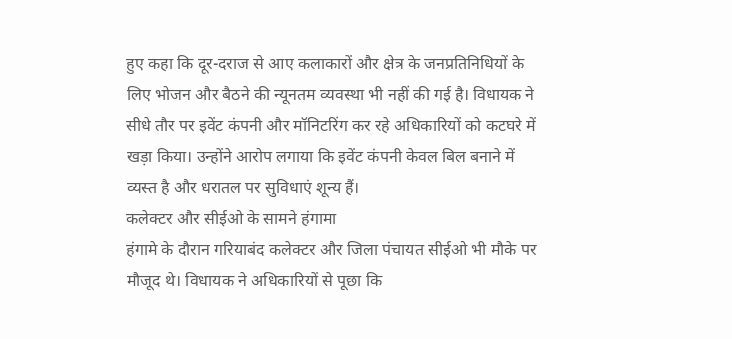हुए कहा कि दूर-दराज से आए कलाकारों और क्षेत्र के जनप्रतिनिधियों के लिए भोजन और बैठने की न्यूनतम व्यवस्था भी नहीं की गई है। विधायक ने सीधे तौर पर इवेंट कंपनी और मॉनिटरिंग कर रहे अधिकारियों को कटघरे में खड़ा किया। उन्होंने आरोप लगाया कि इवेंट कंपनी केवल बिल बनाने में व्यस्त है और धरातल पर सुविधाएं शून्य हैं।
कलेक्टर और सीईओ के सामने हंगामा
हंगामे के दौरान गरियाबंद कलेक्टर और जिला पंचायत सीईओ भी मौके पर मौजूद थे। विधायक ने अधिकारियों से पूछा कि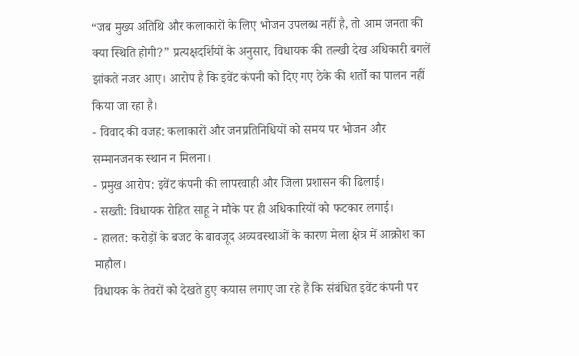“जब मुख्य अतिथि और कलाकारों के लिए भोजन उपलब्ध नहीं है, तो आम जनता की क्या स्थिति होगी?” प्रत्यक्षदर्शियों के अनुसार, विधायक की तल्खी देख अधिकारी बगलें झांकते नजर आए। आरोप है कि इवेंट कंपनी को दिए गए ठेके की शर्तों का पालन नहीं किया जा रहा है।
- विवाद की वजह: कलाकारों और जनप्रतिनिधियों को समय पर भोजन और सम्मानजनक स्थान न मिलना।
- प्रमुख आरोप: इवेंट कंपनी की लापरवाही और जिला प्रशासन की ढिलाई।
- सख्ती: विधायक रोहित साहू ने मौके पर ही अधिकारियों को फटकार लगाई।
- हालत: करोड़ों के बजट के बावजूद अव्यवस्थाओं के कारण मेला क्षेत्र में आक्रोश का माहौल।
विधायक के तेवरों को देखते हुए कयास लगाए जा रहे हैं कि संबंधित इवेंट कंपनी पर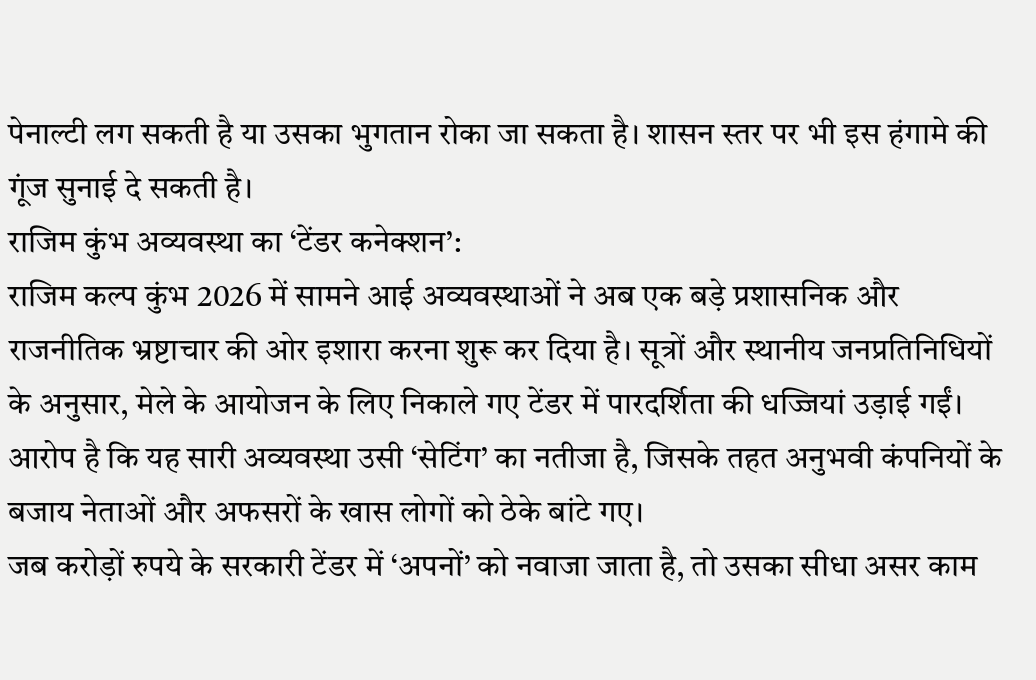पेनाल्टी लग सकती है या उसका भुगतान रोका जा सकता है। शासन स्तर पर भी इस हंगामे की गूंज सुनाई दे सकती है।
राजिम कुंभ अव्यवस्था का ‘टेंडर कनेक्शन’:
राजिम कल्प कुंभ 2026 में सामने आई अव्यवस्थाओं ने अब एक बड़े प्रशासनिक और राजनीतिक भ्रष्टाचार की ओर इशारा करना शुरू कर दिया है। सूत्रों और स्थानीय जनप्रतिनिधियों के अनुसार, मेले के आयोजन के लिए निकाले गए टेंडर में पारदर्शिता की धज्जियां उड़ाई गईं। आरोप है कि यह सारी अव्यवस्था उसी ‘सेटिंग’ का नतीजा है, जिसके तहत अनुभवी कंपनियों के बजाय नेताओं और अफसरों के खास लोगों को ठेके बांटे गए।
जब करोड़ों रुपये के सरकारी टेंडर में ‘अपनों’ को नवाजा जाता है, तो उसका सीधा असर काम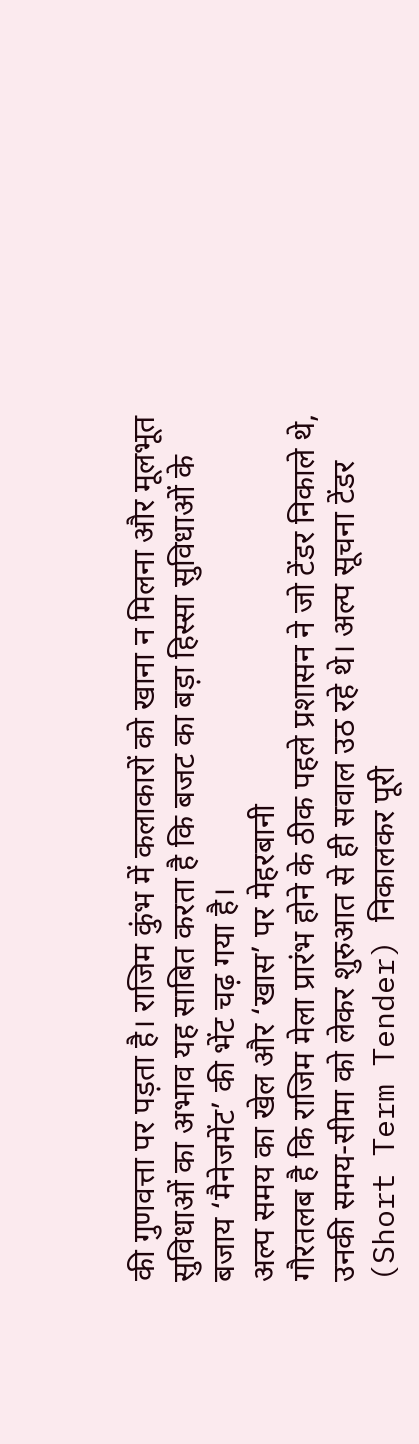की गुणवत्ता पर पड़ता है। राजिम कुंभ में कलाकारों को खाना न मिलना और मूलभूत सुविधाओं का अभाव यह साबित करता है कि बजट का बड़ा हिस्सा सुविधाओं के बजाय ‘मैनेजमेंट’ की भेंट चढ़ गया है।
अल्प समय का खेल और ‘खास’ पर मेहरबानी
गौरतलब है कि राजिम मेला प्रारंभ होने के ठीक पहले प्रशासन ने जो टेंडर निकाले थे, उनकी समय-सीमा को लेकर शुरुआत से ही सवाल उठ रहे थे। अल्प सूचना टेंडर (Short Term Tender) निकालकर पूरी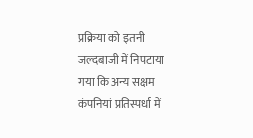प्रक्रिया को इतनी जल्दबाजी में निपटाया गया कि अन्य सक्षम कंपनियां प्रतिस्पर्धा में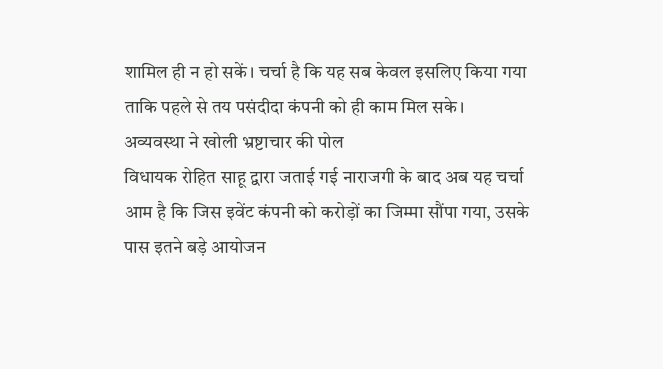शामिल ही न हो सकें। चर्चा है कि यह सब केवल इसलिए किया गया ताकि पहले से तय पसंदीदा कंपनी को ही काम मिल सके।
अव्यवस्था ने खोली भ्रष्टाचार की पोल
विधायक रोहित साहू द्वारा जताई गई नाराजगी के बाद अब यह चर्चा आम है कि जिस इवेंट कंपनी को करोड़ों का जिम्मा सौंपा गया, उसके पास इतने बड़े आयोजन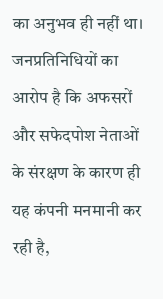का अनुभव ही नहीं था। जनप्रतिनिधियों का आरोप है कि अफसरों और सफेदपोश नेताओं के संरक्षण के कारण ही यह कंपनी मनमानी कर रही है,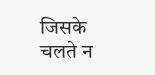जिसके चलते न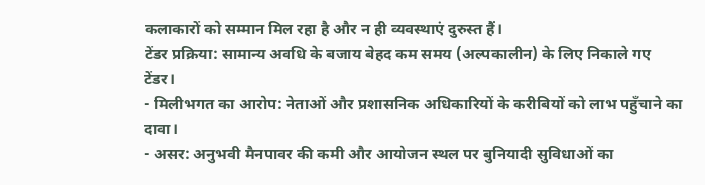कलाकारों को सम्मान मिल रहा है और न ही व्यवस्थाएं दुरुस्त हैं।
टेंडर प्रक्रिया: सामान्य अवधि के बजाय बेहद कम समय (अल्पकालीन) के लिए निकाले गए टेंडर।
- मिलीभगत का आरोप: नेताओं और प्रशासनिक अधिकारियों के करीबियों को लाभ पहुँचाने का दावा।
- असर: अनुभवी मैनपावर की कमी और आयोजन स्थल पर बुनियादी सुविधाओं का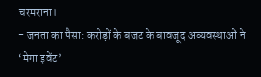चरमराना।
- जनता का पैसा: करोड़ों के बजट के बावजूद अव्यवस्थाओं ने ‘मेगा इवेंट’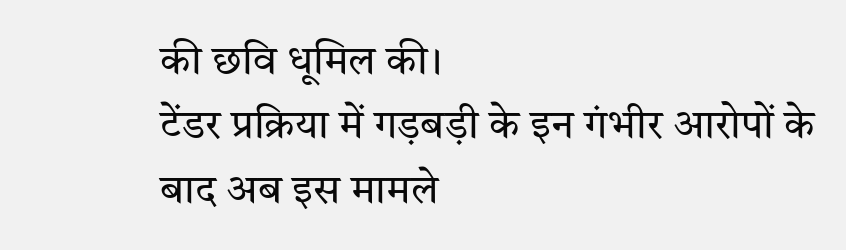की छवि धूमिल की।
टेंडर प्रक्रिया में गड़बड़ी के इन गंभीर आरोपों के बाद अब इस मामले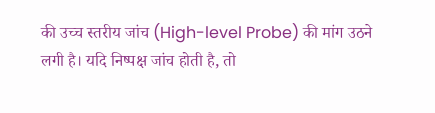की उच्च स्तरीय जांच (High-level Probe) की मांग उठने लगी है। यदि निष्पक्ष जांच होती है, तो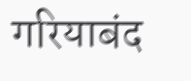गरियाबंद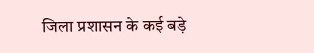जिला प्रशासन के कई बड़े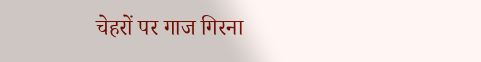चेहरों पर गाज गिरना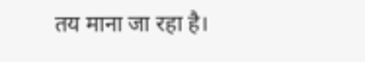तय माना जा रहा है।